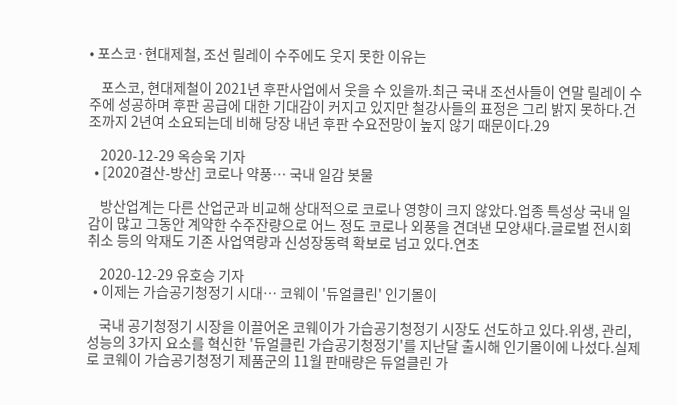• 포스코·현대제철, 조선 릴레이 수주에도 웃지 못한 이유는

    포스코, 현대제철이 2021년 후판사업에서 웃을 수 있을까.최근 국내 조선사들이 연말 릴레이 수주에 성공하며 후판 공급에 대한 기대감이 커지고 있지만 철강사들의 표정은 그리 밝지 못하다.건조까지 2년여 소요되는데 비해 당장 내년 후판 수요전망이 높지 않기 때문이다.29

    2020-12-29 옥승욱 기자
  • [2020결산-방산] 코로나 약풍… 국내 일감 봇물

    방산업계는 다른 산업군과 비교해 상대적으로 코로나 영향이 크지 않았다.업종 특성상 국내 일감이 많고 그동안 계약한 수주잔량으로 어느 정도 코로나 외풍을 견뎌낸 모양새다.글로벌 전시회 취소 등의 악재도 기존 사업역량과 신성장동력 확보로 넘고 있다.연초

    2020-12-29 유호승 기자
  • 이제는 가습공기청정기 시대… 코웨이 '듀얼클린' 인기몰이

    국내 공기청정기 시장을 이끌어온 코웨이가 가습공기청정기 시장도 선도하고 있다.위생, 관리, 성능의 3가지 요소를 혁신한 '듀얼클린 가습공기청정기'를 지난달 출시해 인기몰이에 나섰다.실제로 코웨이 가습공기청정기 제품군의 11월 판매량은 듀얼클린 가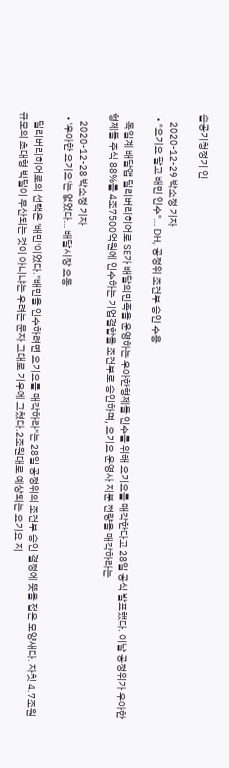습공기청정기 인

    2020-12-29 박소정 기자
  • "요기요 팔고 배민 인수"… DH, 공정위 조건부 승인 수용

    독일계 배달앱 딜리버리히어로 SE가 배달의민족을 운영하는 우아한형제들 인수를 위해 요기요를 매각한다고 28일 공식 발표했다. 이날 공정위가 우아한형제들 주식 88%를 4조7500억원에 인수하는 기업결합을 조건부로 승인하며, 요기요 운영사 지분 전량을 매각하라는

    2020-12-28 박소정 기자
  • '우아한 요기요'는 없었다… 배달시장 요동

    딜리버리히어로의 선택은 '배민'이었다."배민을 인수하려면 요기요를 매각하라"는 28일 공정위의 조건부 승인 결정에 뜻을 접은 모양새다. 자칫 4.7조원 규모의 초대형 빅딜이 무산되는 것이 아니냐는 우려는 문자 그대로 기우에 그쳤다.2조원대로 예상되는 요기요 지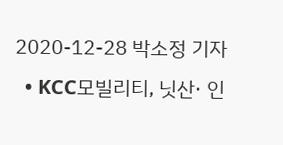2020-12-28 박소정 기자
  • KCC모빌리티, 닛산· 인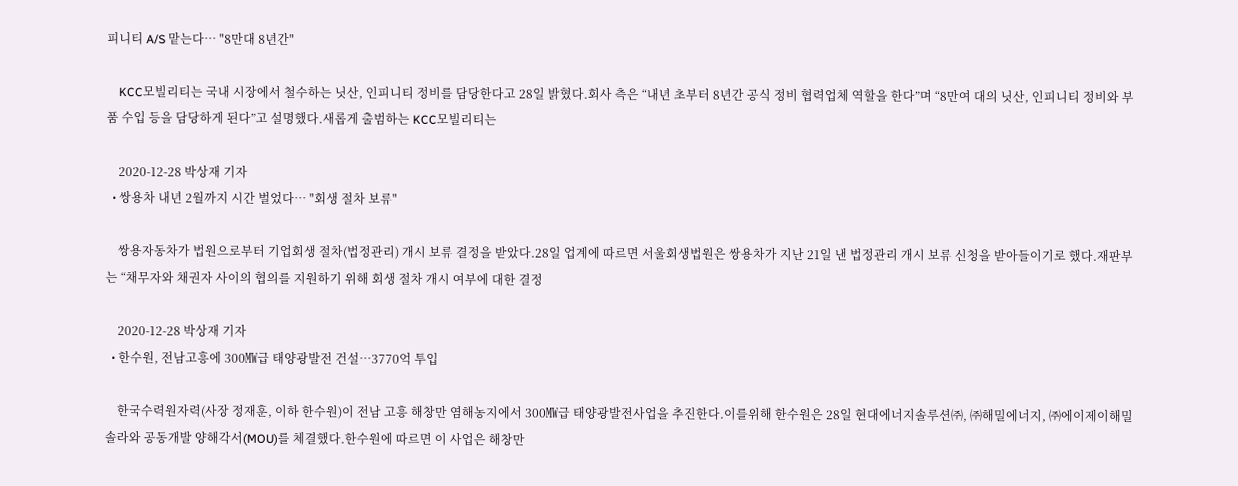피니티 A/S 맡는다… "8만대 8년간"

    KCC모빌리티는 국내 시장에서 철수하는 닛산, 인피니티 정비를 담당한다고 28일 밝혔다.회사 측은 “내년 초부터 8년간 공식 정비 협력업체 역할을 한다”며 “8만여 대의 닛산, 인피니티 정비와 부품 수입 등을 담당하게 된다”고 설명했다.새롭게 출범하는 KCC모빌리티는

    2020-12-28 박상재 기자
  • 쌍용차 내년 2월까지 시간 벌었다… "회생 절차 보류"

    쌍용자동차가 법원으로부터 기업회생 절차(법정관리) 개시 보류 결정을 받았다.28일 업계에 따르면 서울회생법원은 쌍용차가 지난 21일 낸 법정관리 개시 보류 신청을 받아들이기로 했다.재판부는 “채무자와 채권자 사이의 협의를 지원하기 위해 회생 절차 개시 여부에 대한 결정

    2020-12-28 박상재 기자
  • 한수원, 전남고흥에 300㎿급 태양광발전 건설…3770억 투입

    한국수력원자력(사장 정재훈, 이하 한수원)이 전남 고흥 해창만 염해농지에서 300㎿급 태양광발전사업을 추진한다.이를위해 한수원은 28일 현대에너지솔루션㈜, ㈜해밀에너지, ㈜에이제이해밀솔라와 공동개발 양해각서(MOU)를 체결했다.한수원에 따르면 이 사업은 해창만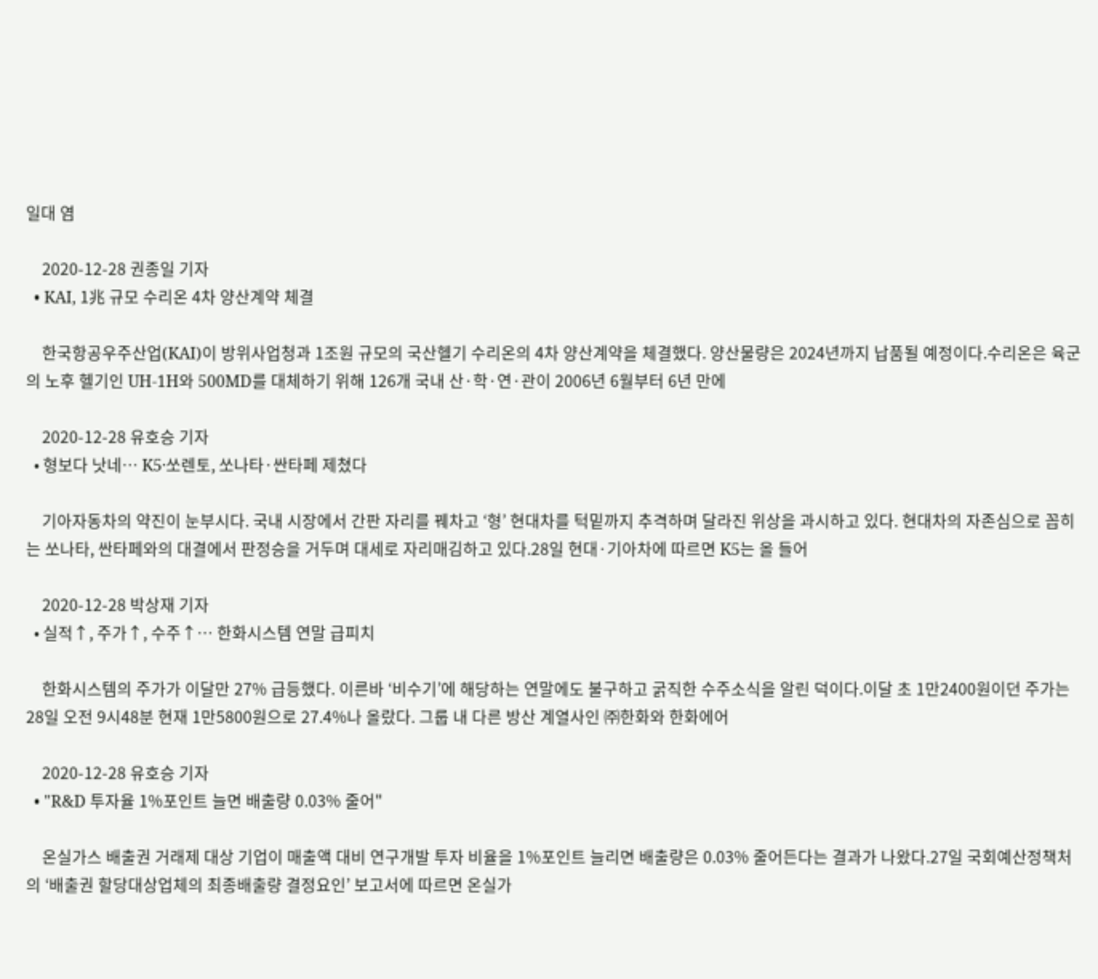일대 염

    2020-12-28 권종일 기자
  • KAI, 1兆 규모 수리온 4차 양산계약 체결

    한국항공우주산업(KAI)이 방위사업청과 1조원 규모의 국산헬기 수리온의 4차 양산계약을 체결했다. 양산물량은 2024년까지 납품될 예정이다.수리온은 육군의 노후 헬기인 UH-1H와 500MD를 대체하기 위해 126개 국내 산·학·연·관이 2006년 6월부터 6년 만에

    2020-12-28 유호승 기자
  • 형보다 낫네… K5·쏘렌토, 쏘나타·싼타페 제쳤다

    기아자동차의 약진이 눈부시다. 국내 시장에서 간판 자리를 꿰차고 ‘형’ 현대차를 턱밑까지 추격하며 달라진 위상을 과시하고 있다. 현대차의 자존심으로 꼽히는 쏘나타, 싼타페와의 대결에서 판정승을 거두며 대세로 자리매김하고 있다.28일 현대·기아차에 따르면 K5는 올 들어

    2020-12-28 박상재 기자
  • 실적↑, 주가↑, 수주↑… 한화시스템 연말 급피치

    한화시스템의 주가가 이달만 27% 급등했다. 이른바 ‘비수기’에 해당하는 연말에도 불구하고 굵직한 수주소식을 알린 덕이다.이달 초 1만2400원이던 주가는 28일 오전 9시48분 현재 1만5800원으로 27.4%나 올랐다. 그룹 내 다른 방산 계열사인 ㈜한화와 한화에어

    2020-12-28 유호승 기자
  • "R&D 투자율 1%포인트 늘면 배출량 0.03% 줄어"

    온실가스 배출권 거래제 대상 기업이 매출액 대비 연구개발 투자 비율을 1%포인트 늘리면 배출량은 0.03% 줄어든다는 결과가 나왔다.27일 국회예산정책처의 ‘배출권 할당대상업체의 최종배출량 결정요인’ 보고서에 따르면 온실가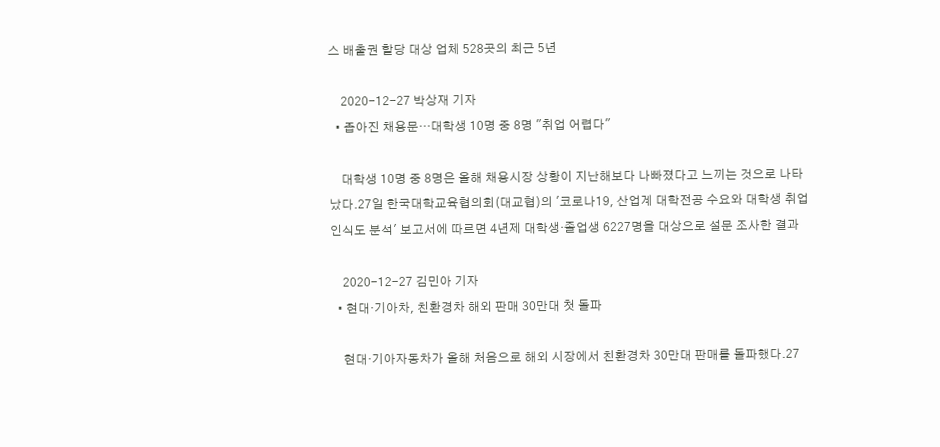스 배출권 할당 대상 업체 528곳의 최근 5년

    2020-12-27 박상재 기자
  • 좁아진 채용문…대학생 10명 중 8명 "취업 어렵다"

    대학생 10명 중 8명은 올해 채용시장 상황이 지난해보다 나빠졌다고 느끼는 것으로 나타났다.27일 한국대학교육협의회(대교협)의 '코로나19, 산업계 대학전공 수요와 대학생 취업 인식도 분석' 보고서에 따르면 4년제 대학생·졸업생 6227명을 대상으로 설문 조사한 결과

    2020-12-27 김민아 기자
  • 현대·기아차, 친환경차 해외 판매 30만대 첫 돌파

    현대·기아자동차가 올해 처음으로 해외 시장에서 친환경차 30만대 판매를 돌파했다.27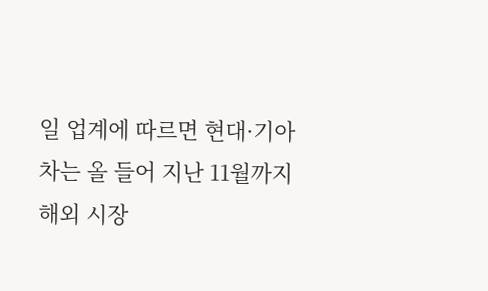일 업계에 따르면 현대·기아차는 올 들어 지난 11월까지 해외 시장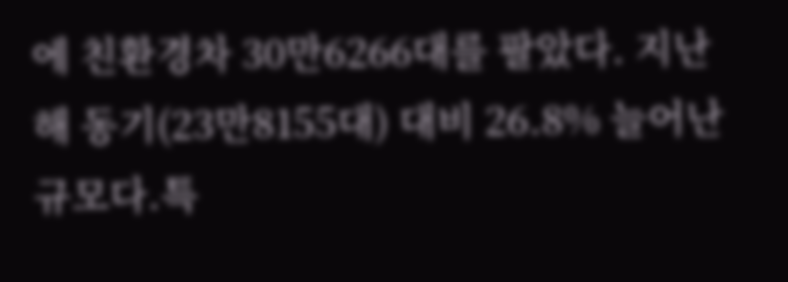에 친환경차 30만6266대를 팔았다. 지난해 동기(23만8155대) 대비 26.8% 늘어난 규모다.특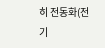히 전동화(전기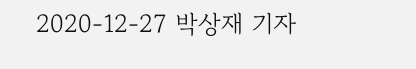2020-12-27 박상재 기자